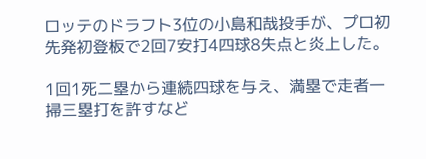ロッテのドラフト3位の小島和哉投手が、プロ初先発初登板で2回7安打4四球8失点と炎上した。

1回1死二塁から連続四球を与え、満塁で走者一掃三塁打を許すなど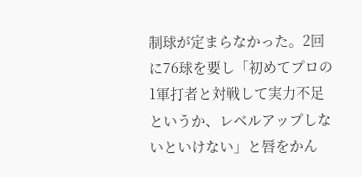制球が定まらなかった。2回に76球を要し「初めてプロの1軍打者と対戦して実力不足というか、レベルアップしないといけない」と唇をかん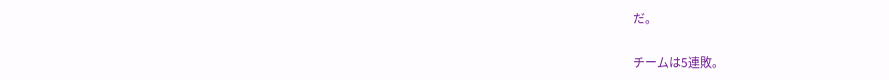だ。

チームは5連敗。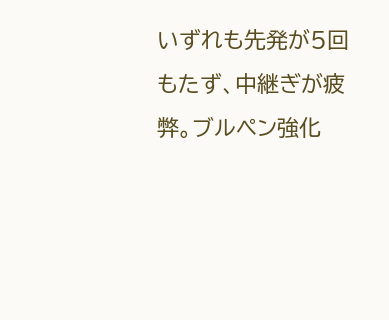いずれも先発が5回もたず、中継ぎが疲弊。ブルペン強化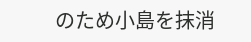のため小島を抹消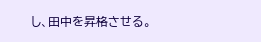し、田中を昇格させる。